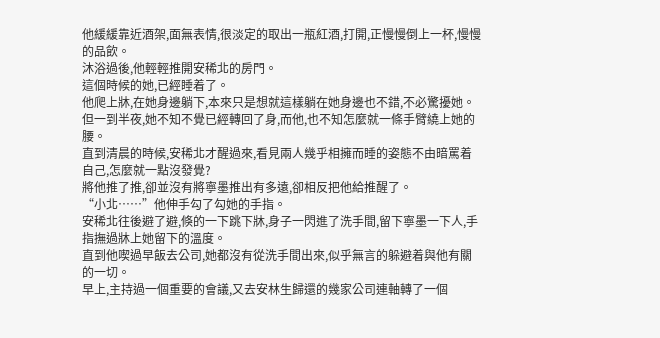他緩緩靠近酒架,面無表情,很淡定的取出一瓶紅酒,打開,正慢慢倒上一杯,慢慢的品飲。
沐浴過後,他輕輕推開安稀北的房門。
這個時候的她,已經睡着了。
他爬上牀,在她身邊躺下,本來只是想就這樣躺在她身邊也不錯,不必驚擾她。
但一到半夜,她不知不覺已經轉回了身,而他,也不知怎麼就一條手臂繞上她的腰。
直到清晨的時候,安稀北才醒過來,看見兩人幾乎相擁而睡的姿態不由暗罵着自己,怎麼就一點沒發覺?
將他推了推,卻並沒有將寧墨推出有多遠,卻相反把他給推醒了。
“小北……”他伸手勾了勾她的手指。
安稀北往後避了避,倏的一下跳下牀,身子一閃進了洗手間,留下寧墨一下人,手指撫過牀上她留下的溫度。
直到他喫過早飯去公司,她都沒有從洗手間出來,似乎無言的躲避着與他有關的一切。
早上,主持過一個重要的會議,又去安林生歸還的幾家公司連軸轉了一個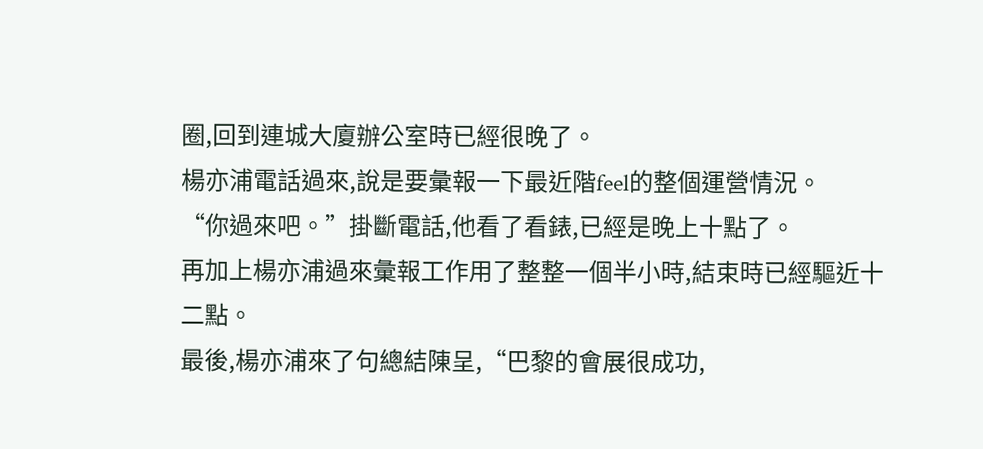圈,回到連城大廈辦公室時已經很晚了。
楊亦浦電話過來,說是要彙報一下最近階feel的整個運營情況。
“你過來吧。”掛斷電話,他看了看錶,已經是晚上十點了。
再加上楊亦浦過來彙報工作用了整整一個半小時,結束時已經驅近十二點。
最後,楊亦浦來了句總結陳呈,“巴黎的會展很成功,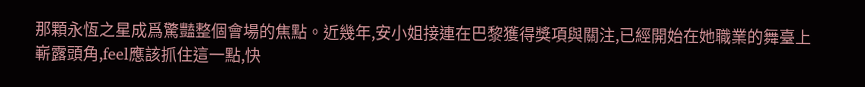那顆永恆之星成爲驚豔整個會場的焦點。近幾年,安小姐接連在巴黎獲得獎項與關注,已經開始在她職業的舞臺上嶄露頭角,feel應該抓住這一點,快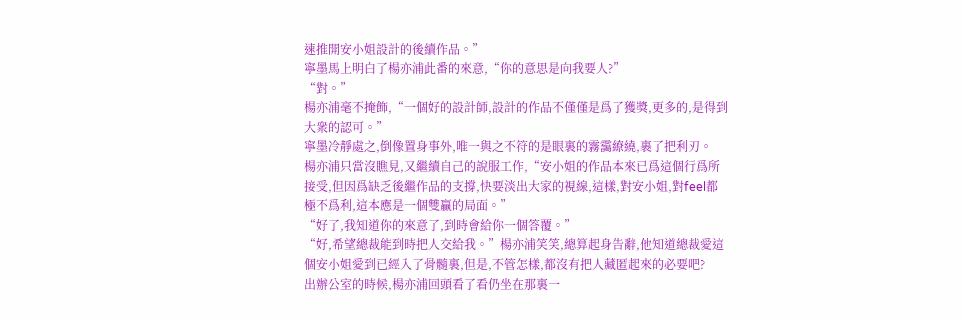速推開安小姐設計的後續作品。”
寧墨馬上明白了楊亦浦此番的來意,“你的意思是向我要人?”
“對。”
楊亦浦毫不掩飾,“一個好的設計師,設計的作品不僅僅是爲了獲獎,更多的,是得到大衆的認可。”
寧墨冷靜處之,倒像置身事外,唯一與之不符的是眼裏的霧靄繚繞,裹了把利刃。
楊亦浦只當沒瞧見,又繼續自己的說服工作,“安小姐的作品本來已爲這個行爲所接受,但因爲缺乏後繼作品的支撐,快要淡出大家的視線,這樣,對安小姐,對feel都極不爲利,這本應是一個雙贏的局面。”
“好了,我知道你的來意了,到時會給你一個答覆。”
“好,希望總裁能到時把人交給我。”楊亦浦笑笑,總算起身告辭,他知道總裁愛這個安小姐愛到已經入了骨髓裏,但是,不管怎樣,都沒有把人藏匿起來的必要吧?
出辦公室的時候,楊亦浦回頭看了看仍坐在那裏一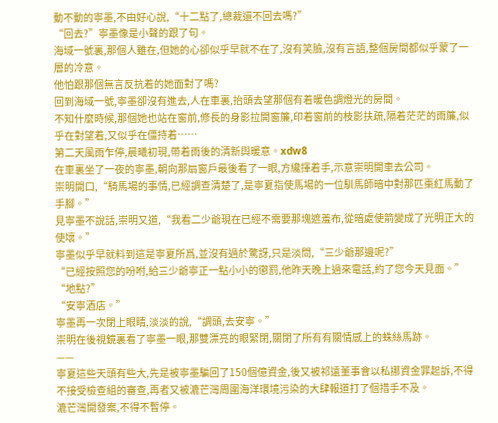動不動的寧墨,不由好心說,“十二點了,總裁還不回去嗎?”
“回去?”寧墨像是小聲的跟了句。
海域一號裏,那個人雖在,但她的心卻似乎早就不在了,沒有笑臉,沒有言語,整個房間都似乎蒙了一層的冷意。
他怕跟那個無言反抗着的她面對了嗎?
回到海域一號,寧墨卻沒有進去,人在車裏,抬頭去望那個有着暖色調燈光的房間。
不知什麼時候,那個她也站在窗前,修長的身影拉開窗簾,印着窗前的枝影扶疏,隔着茫茫的雨簾,似乎在對望着,又似乎在僵持着……
第二天風雨乍停,晨曦初現,帶着雨後的清新與暖意。xdw8
在車裏坐了一夜的寧墨,朝向那扇窗戶最後看了一眼,方纔揮着手,示意崇明開車去公司。
崇明開口,“騎馬場的事情,已經調查清楚了,是寧夏指使馬場的一位馴馬師暗中對那匹棗紅馬動了手腳。”
見寧墨不說話,崇明又道,“我看二少爺現在已經不需要那塊遮羞布,從暗處使箭變成了光明正大的使壞。”
寧墨似乎早就料到這是寧夏所爲,並沒有過於驚訝,只是淡問,“三少爺那邊呢?”
“已經按照您的吩咐,給三少爺寧正一點小小的懲罰,他昨天晚上過來電話,約了您今天見面。”
“地點?”
“安寧酒店。”
寧墨再一次閉上眼睛,淡淡的說,“調頭,去安寧。”
崇明在後視鏡裏看了寧墨一眼,那雙漂亮的眼緊閉,關閉了所有有關情感上的蛛絲馬跡。
——
寧夏這些天頭有些大,先是被寧墨騙回了150個億資金,後又被祁遠董事會以私挪資金罪起訴,不得不接受檢查組的審查,再者又被漉芒灣周圍海洋環境污染的大肆報道打了個措手不及。
漉芒灣開發案,不得不暫停。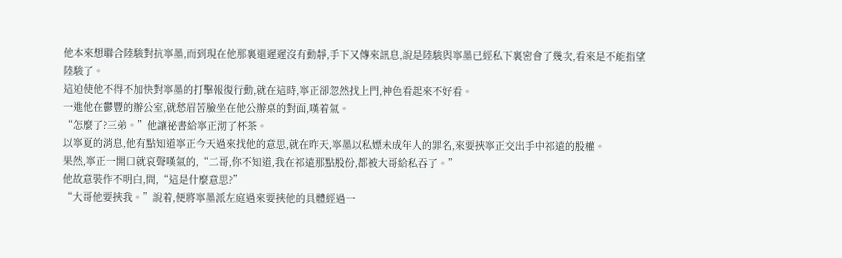他本來想聯合陸駿對抗寧墨,而到現在他那裏還遲遲沒有動靜,手下又傳來訊息,說是陸駿與寧墨已經私下裏密會了幾次,看來是不能指望陸駿了。
這迫使他不得不加快對寧墨的打擊報復行動,就在這時,寧正卻忽然找上門,神色看起來不好看。
一進他在鬱豐的辦公室,就愁眉苦臉坐在他公辦桌的對面,嘆着氣。
“怎麼了?三弟。”他讓祕書給寧正沏了杯茶。
以寧夏的消息,他有點知道寧正今天過來找他的意思,就在昨天,寧墨以私嫖未成年人的罪名,來要挾寧正交出手中祁遠的股權。
果然,寧正一開口就哀聲嘆氣的,“二哥,你不知道,我在祁遠那點股份,都被大哥給私吞了。”
他故意裝作不明白,問,“這是什麼意思?”
“大哥他要挾我。”說着,便將寧墨派左庭過來要挾他的具體經過一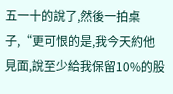五一十的說了,然後一拍桌子,“更可恨的是,我今天約他見面,說至少給我保留10%的股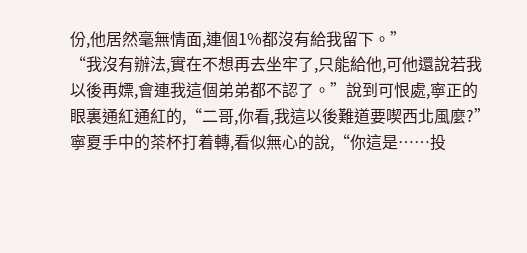份,他居然毫無情面,連個1%都沒有給我留下。”
“我沒有辦法,實在不想再去坐牢了,只能給他,可他還說若我以後再嫖,會連我這個弟弟都不認了。”說到可恨處,寧正的眼裏通紅通紅的,“二哥,你看,我這以後難道要喫西北風麼?”
寧夏手中的茶杯打着轉,看似無心的說,“你這是……投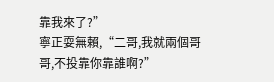靠我來了?”
寧正耍無賴,“二哥,我就兩個哥哥,不投靠你靠誰啊?”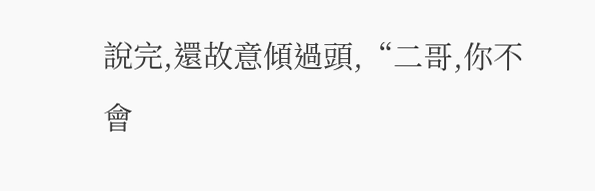說完,還故意傾過頭,“二哥,你不會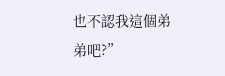也不認我這個弟弟吧?”